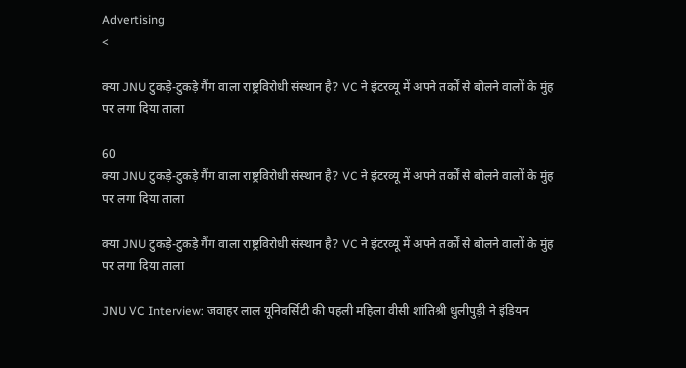Advertising
<

क्या JNU टुकड़े-टुकड़े गैंग वाला राष्ट्रविरोधी संस्थान है? VC ने इंटरव्यू में अपने तर्कों से बोलने वालों के मुंह पर लगा दिया ताला

60
क्या JNU टुकड़े-टुकड़े गैंग वाला राष्ट्रविरोधी संस्थान है? VC ने इंटरव्यू में अपने तर्कों से बोलने वालों के मुंह पर लगा दिया ताला

क्या JNU टुकड़े-टुकड़े गैंग वाला राष्ट्रविरोधी संस्थान है? VC ने इंटरव्यू में अपने तर्कों से बोलने वालों के मुंह पर लगा दिया ताला

JNU VC Interview: जवाहर लाल यूनिवर्सिटी की पहली महिला वीसी शांतिश्री धुलीपुड़ी ने इंडियन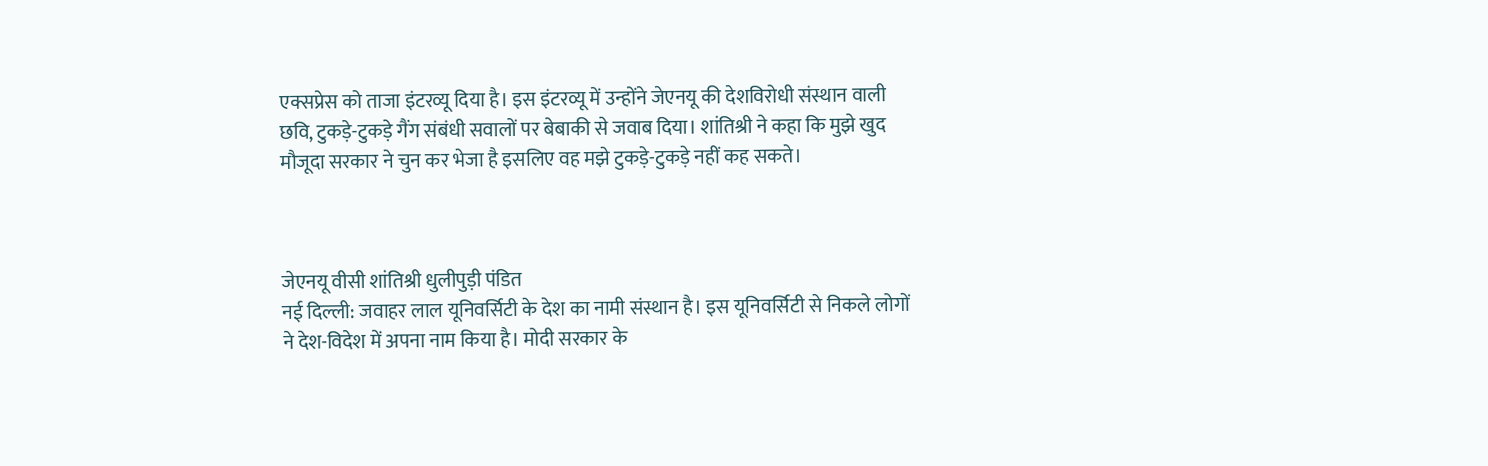एक्सप्रेस को ताजा इंटरव्यू दिया है। इस इंटरव्यू में उन्होंने जेएनयू की देशविरोधी संस्थान वाली छवि, टुकड़े-टुकड़े गैंग संबंधी सवालों पर बेबाकी से जवाब दिया। शांतिश्री ने कहा कि मुझे खुद मौजूदा सरकार ने चुन कर भेजा है इसलिए वह मझे टुकड़े-टुकड़े नहीं कह सकते।



जेएनयू वीसी शांतिश्री धुलीपुड़ी पंडित
नई दिल्ली: जवाहर लाल यूनिवर्सिटी के देश का नामी संस्थान है। इस यूनिवर्सिटी से निकले लोगों ने देश-विदेश में अपना नाम किया है। मोदी सरकार के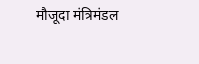मौजूदा मंत्रिमंडल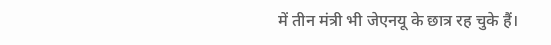में तीन मंत्री भी जेएनयू के छात्र रह चुके हैं।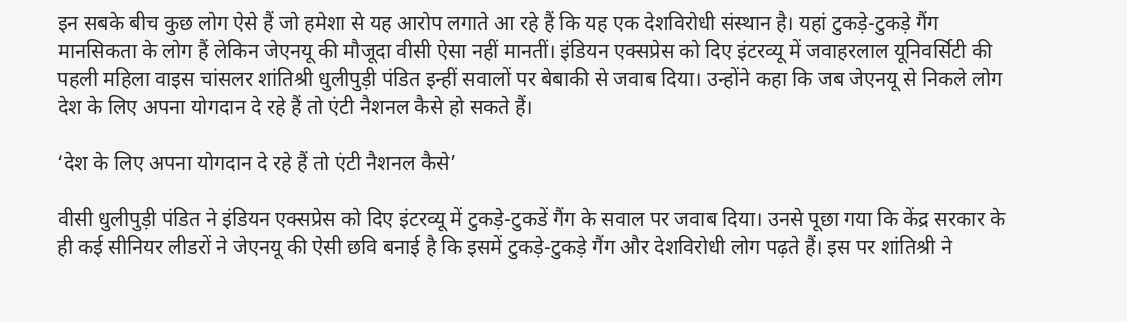इन सबके बीच कुछ लोग ऐसे हैं जो हमेशा से यह आरोप लगाते आ रहे हैं कि यह एक देशविरोधी संस्थान है। यहां टुकड़े-टुकड़े गैंग मानसिकता के लोग हैं लेकिन जेएनयू की मौजूदा वीसी ऐसा नहीं मानतीं। इंडियन एक्सप्रेस को दिए इंटरव्यू में जवाहरलाल यूनिवर्सिटी की पहली महिला वाइस चांसलर शांतिश्री धुलीपुड़ी पंडित इन्हीं सवालों पर बेबाकी से जवाब दिया। उन्होंने कहा कि जब जेएनयू से निकले लोग देश के लिए अपना योगदान दे रहे हैं तो एंटी नैशनल कैसे हो सकते हैं।

‘देश के लिए अपना योगदान दे रहे हैं तो एंटी नैशनल कैसे’

वीसी धुलीपुड़ी पंडित ने इंडियन एक्सप्रेस को दिए इंटरव्यू में टुकड़े-टुकडें गैंग के सवाल पर जवाब दिया। उनसे पूछा गया कि केंद्र सरकार के ही कई सीनियर लीडरों ने जेएनयू की ऐसी छवि बनाई है कि इसमें टुकड़े-टुकड़े गैंग और देशविरोधी लोग पढ़ते हैं। इस पर शांतिश्री ने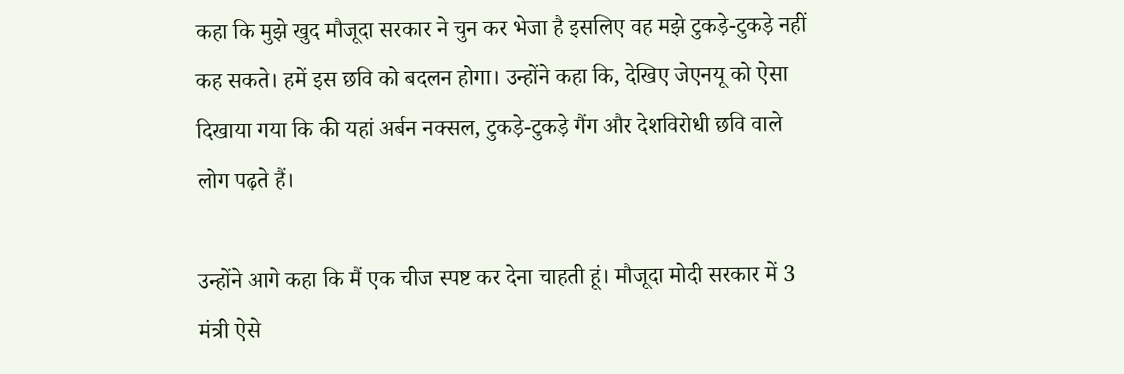कहा कि मुझे खुद मौजूदा सरकार ने चुन कर भेजा है इसलिए वह मझे टुकड़े-टुकड़े नहीं कह सकते। हमें इस छवि को बदलन होगा। उन्होंने कहा कि, देखिए जेएनयू को ऐसा दिखाया गया कि की यहां अर्बन नक्सल, टुकड़े-टुकड़े गैंग और देशविरोधी छवि वाले लोग पढ़ते हैं।

उन्होंने आगे कहा कि मैं एक चीज स्पष्ट कर देना चाहती हूं। मौजूदा मोदी सरकार में 3 मंत्री ऐसे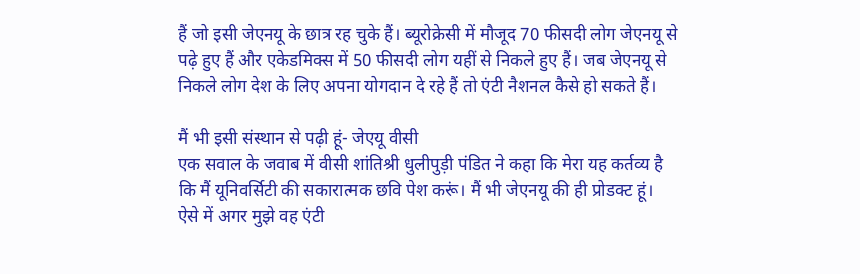हैं जो इसी जेएनयू के छात्र रह चुके हैं। ब्यूरोक्रेसी में मौजूद 70 फीसदी लोग जेएनयू से पढ़े हुए हैं और एकेडमिक्स में 50 फीसदी लोग यहीं से निकले हुए हैं। जब जेएनयू से निकले लोग देश के लिए अपना योगदान दे रहे हैं तो एंटी नैशनल कैसे हो सकते हैं।

मैं भी इसी संस्थान से पढ़ी हूं- जेएयू वीसी
एक सवाल के जवाब में वीसी शांतिश्री धुलीपुड़ी पंडित ने कहा कि मेरा यह कर्तव्य है कि मैं यूनिवर्सिटी की सकारात्मक छवि पेश करूं। मैं भी जेएनयू की ही प्रोडक्ट हूं। ऐसे में अगर मुझे वह एंटी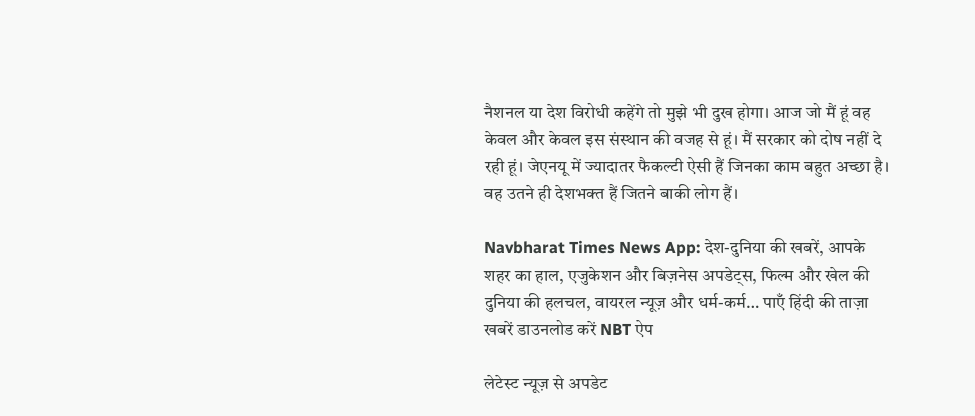नैशनल या देश विरोधी कहेंगे तो मुझे भी दुख होगा। आज जो मैं हूं वह केवल और केवल इस संस्थान की वजह से हूं। मैं सरकार को दोष नहीं दे रही हूं। जेएनयू में ज्यादातर फैकल्टी ऐसी हैं जिनका काम बहुत अच्छा है। वह उतने ही देशभक्त हैं जितने बाकी लोग हैं।

Navbharat Times News App: देश-दुनिया की खबरें, आपके शहर का हाल, एजुकेशन और बिज़नेस अपडेट्स, फिल्म और खेल की दुनिया की हलचल, वायरल न्यूज़ और धर्म-कर्म… पाएँ हिंदी की ताज़ा खबरें डाउनलोड करें NBT ऐप

लेटेस्ट न्यूज़ से अपडेट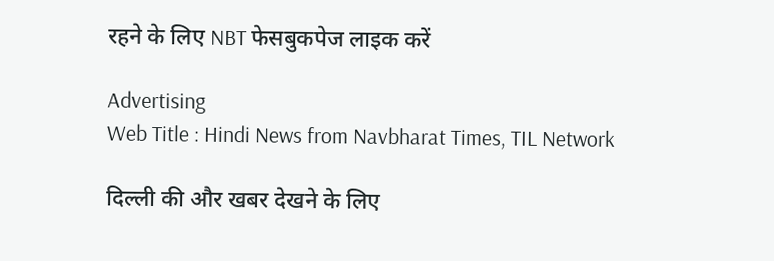रहने के लिए NBT फेसबुकपेज लाइक करें

Advertising
Web Title : Hindi News from Navbharat Times, TIL Network

दिल्ली की और खबर देखने के लिए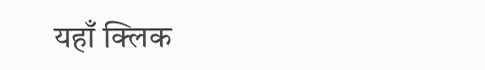यहाँ क्लिक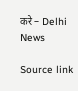करे – Delhi News

Source link